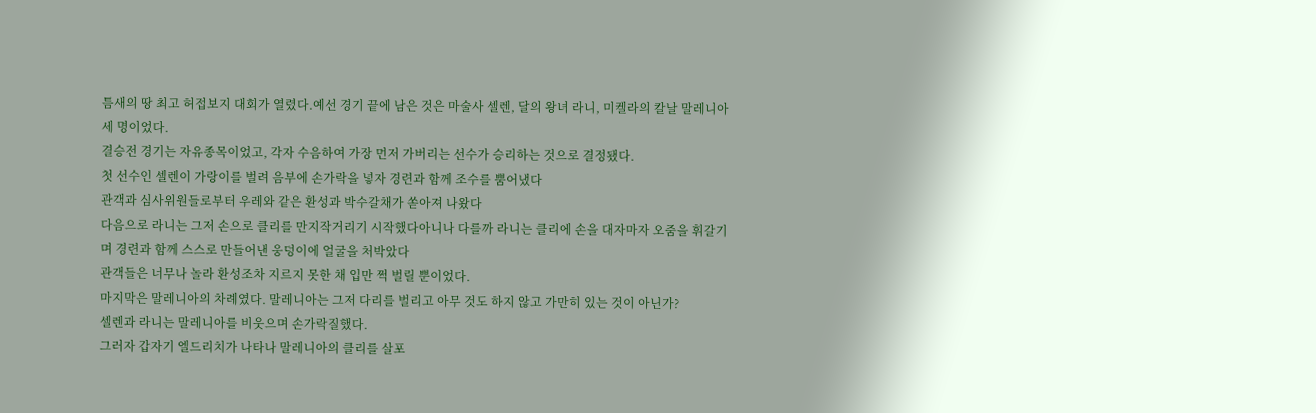틈새의 땅 최고 허접보지 대회가 열렸다.예선 경기 끝에 남은 것은 마술사 셀렌, 달의 왕녀 라니, 미켈라의 칼날 말레니아 세 명이었다.
결승전 경기는 자유종목이었고, 각자 수음하여 가장 먼저 가버리는 선수가 승리하는 것으로 결정됐다.
첫 선수인 셀렌이 가랑이를 벌려 음부에 손가락을 넣자 경련과 함께 조수를 뿜어냈다
관객과 심사위원들로부터 우레와 같은 환성과 박수갈채가 쏟아져 나왔다
다음으로 라니는 그저 손으로 클리를 만지작거리기 시작했다아니나 다를까 라니는 클리에 손을 대자마자 오줌을 휘갈기며 경련과 함께 스스로 만들어낸 웅덩이에 얼굴을 처박았다
관객들은 너무나 놀라 환성조차 지르지 못한 채 입만 쩍 벌릴 뿐이었다.
마지막은 말레니아의 차례였다. 말레니아는 그저 다리를 벌리고 아무 것도 하지 않고 가만히 있는 것이 아닌가?
셀렌과 라니는 말레니아를 비웃으며 손가락질했다.
그러자 갑자기 엘드리치가 나타나 말레니아의 클리를 살포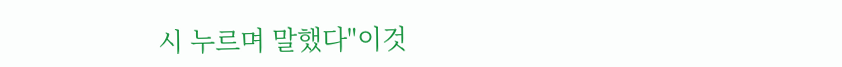시 누르며 말했다"이것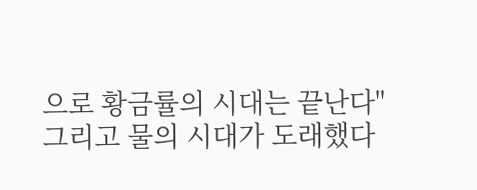으로 황금률의 시대는 끝난다"
그리고 물의 시대가 도래했다